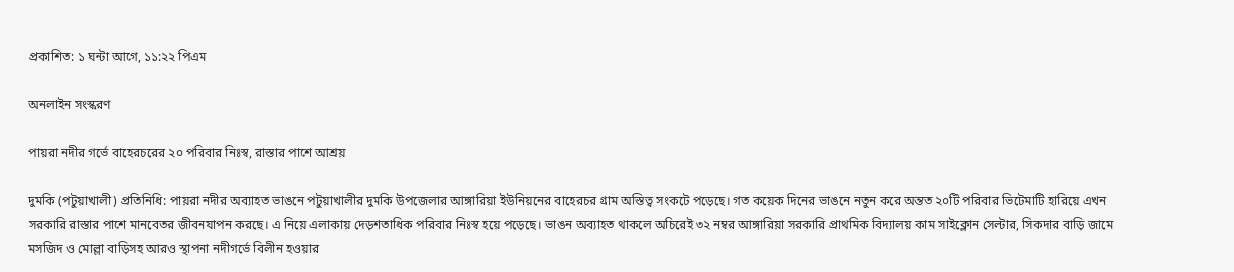প্রকাশিত: ১ ঘন্টা আগে, ১১:২২ পিএম

অনলাইন সংস্করণ

পায়রা নদীর গর্ভে বাহেরচরের ২০ পরিবার নিঃস্ব, রাস্তার পাশে আশ্রয়

দুমকি (পটুয়াখালী) প্রতিনিধি: পায়রা নদীর অব্যাহত ভাঙনে পটুয়াখালীর দুমকি উপজেলার আঙ্গারিয়া ইউনিয়নের বাহেরচর গ্রাম অস্তিত্ব সংকটে পড়েছে। গত কয়েক দিনের ভাঙনে নতুন করে অন্তত ২০টি পরিবার ভিটেমাটি হারিয়ে এখন সরকারি রাস্তার পাশে মানবেতর জীবনযাপন করছে। এ নিয়ে এলাকায় দেড়শতাধিক পরিবার নিঃস্ব হয়ে পড়েছে। ভাঙন অব্যাহত থাকলে অচিরেই ৩২ নম্বর আঙ্গারিয়া সরকারি প্রাথমিক বিদ্যালয় কাম সাইক্লোন সেল্টার, সিকদার বাড়ি জামে মসজিদ ও মোল্লা বাড়িসহ আরও স্থাপনা নদীগর্ভে বিলীন হওয়ার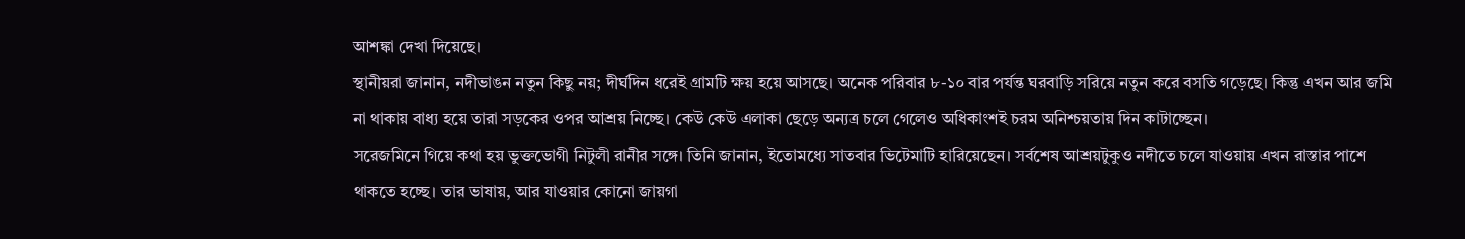আশঙ্কা দেখা দিয়েছে।
স্থানীয়রা জানান, নদীভাঙন নতুন কিছু নয়; দীর্ঘদিন ধরেই গ্রামটি ক্ষয় হয়ে আসছে। অনেক পরিবার ৮-১০ বার পর্যন্ত ঘরবাড়ি সরিয়ে নতুন করে বসতি গড়েছে। কিন্তু এখন আর জমি না থাকায় বাধ্য হয়ে তারা সড়কের ওপর আশ্রয় নিচ্ছে। কেউ কেউ এলাকা ছেড়ে অন্যত্র চলে গেলেও অধিকাংশই চরম অনিশ্চয়তায় দিন কাটাচ্ছেন।
সরেজমিনে গিয়ে কথা হয় ভুক্তভোগী নিটুলী রানীর সঙ্গে। তিনি জানান, ইতোমধ্যে সাতবার ভিটেমাটি হারিয়েছেন। সর্বশেষ আশ্রয়টুকুও নদীতে চলে যাওয়ায় এখন রাস্তার পাশে থাকতে হচ্ছে। তার ভাষায়, আর যাওয়ার কোনো জায়গা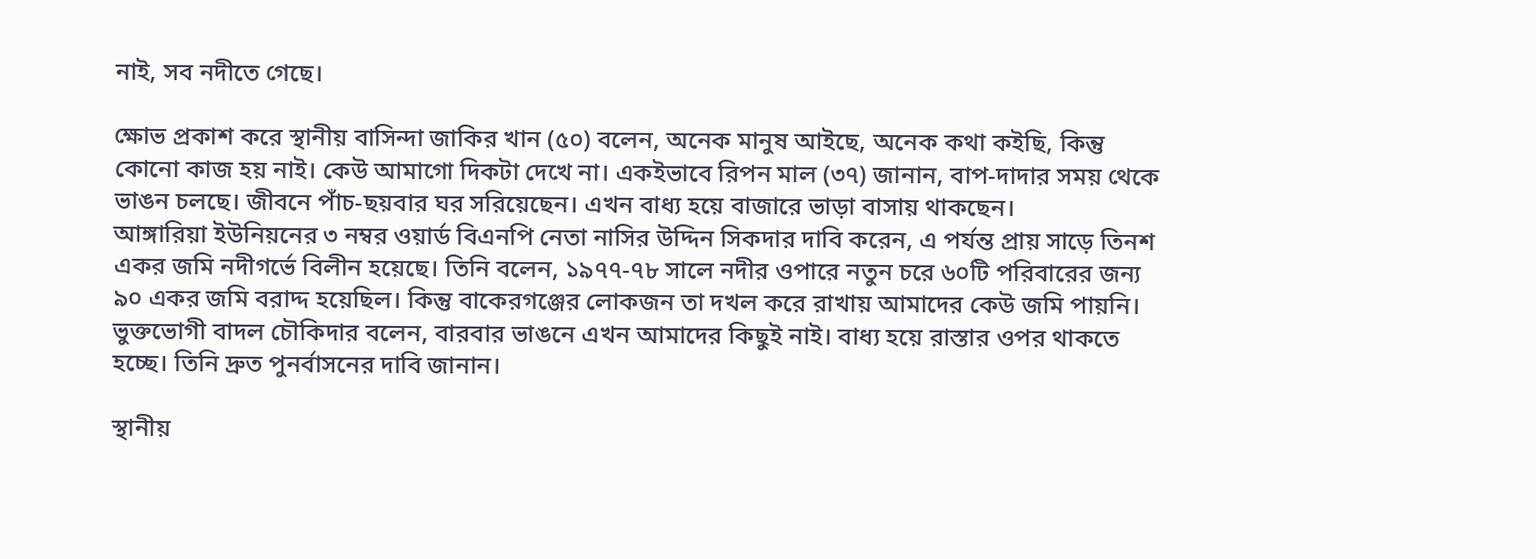নাই, সব নদীতে গেছে।

ক্ষোভ প্রকাশ করে স্থানীয় বাসিন্দা জাকির খান (৫০) বলেন, অনেক মানুষ আইছে, অনেক কথা কইছি, কিন্তু কোনো কাজ হয় নাই। কেউ আমাগো দিকটা দেখে না। একইভাবে রিপন মাল (৩৭) জানান, বাপ-দাদার সময় থেকে ভাঙন চলছে। জীবনে পাঁচ-ছয়বার ঘর সরিয়েছেন। এখন বাধ্য হয়ে বাজারে ভাড়া বাসায় থাকছেন।
আঙ্গারিয়া ইউনিয়নের ৩ নম্বর ওয়ার্ড বিএনপি নেতা নাসির উদ্দিন সিকদার দাবি করেন, এ পর্যন্ত প্রায় সাড়ে তিনশ একর জমি নদীগর্ভে বিলীন হয়েছে। তিনি বলেন, ১৯৭৭-৭৮ সালে নদীর ওপারে নতুন চরে ৬০টি পরিবারের জন্য ৯০ একর জমি বরাদ্দ হয়েছিল। কিন্তু বাকেরগঞ্জের লোকজন তা দখল করে রাখায় আমাদের কেউ জমি পায়নি।
ভুক্তভোগী বাদল চৌকিদার বলেন, বারবার ভাঙনে এখন আমাদের কিছুই নাই। বাধ্য হয়ে রাস্তার ওপর থাকতে হচ্ছে। তিনি দ্রুত পুনর্বাসনের দাবি জানান।

স্থানীয়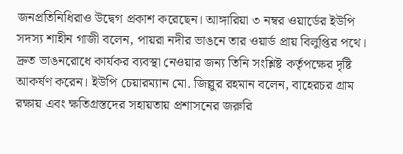জনপ্রতিনিধিরাও উদ্বেগ প্রকাশ করেছেন। আঙ্গারিয়া ৩ নম্বর ওয়ার্ডের ইউপি সদস্য শাহীন গাজী বলেন, পায়রা নদীর ভাঙনে তার ওয়ার্ড প্রায় বিলুপ্তির পথে। দ্রুত ভাঙনরোধে কার্যকর ব্যবস্থা নেওয়ার জন্য তিনি সংশ্লিষ্ট কর্তৃপক্ষের দৃষ্টি আকর্ষণ করেন। ইউপি চেয়ারম্যান মো. জিল্লুর রহমান বলেন, বাহেরচর গ্রাম রক্ষায় এবং ক্ষতিগ্রস্তদের সহায়তায় প্রশাসনের জরুরি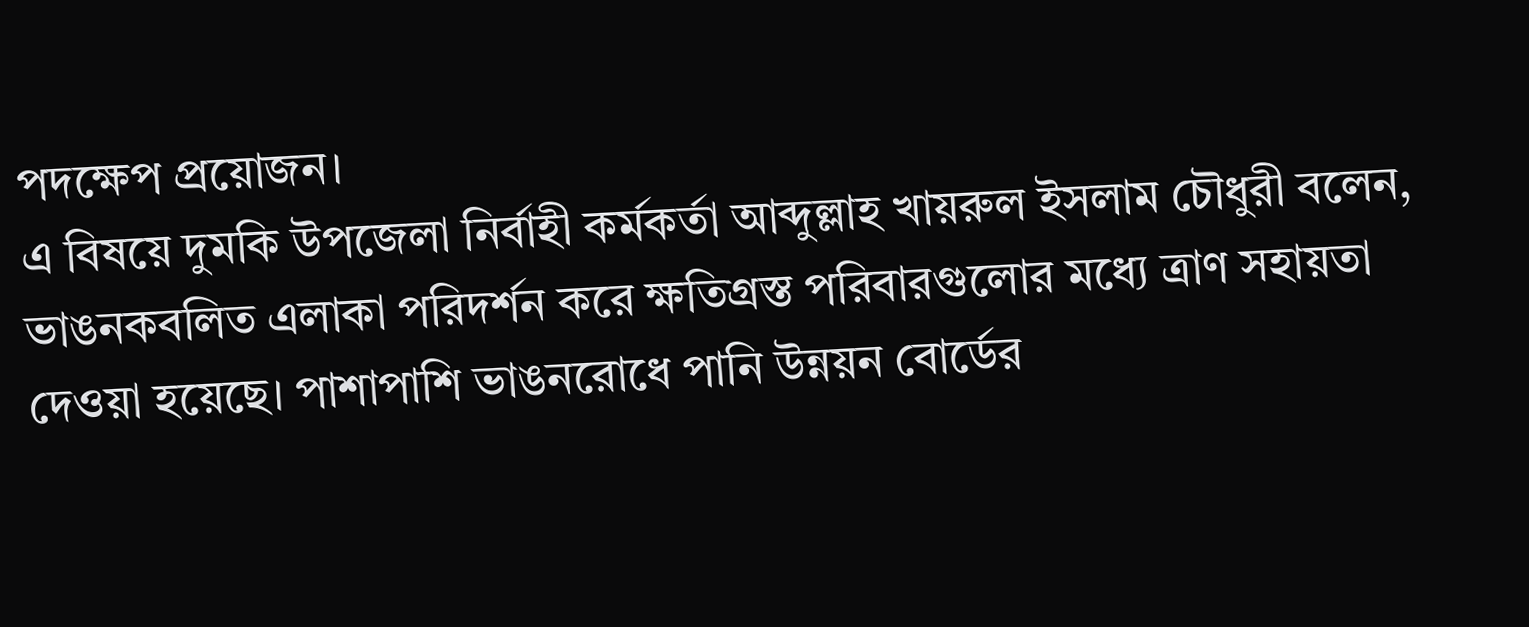পদক্ষেপ প্রয়োজন।
এ বিষয়ে দুমকি উপজেলা নির্বাহী কর্মকর্তা আব্দুল্লাহ খায়রুল ইসলাম চৌধুরী বলেন, ভাঙনকবলিত এলাকা পরিদর্শন করে ক্ষতিগ্রস্ত পরিবারগুলোর মধ্যে ত্রাণ সহায়তা দেওয়া হয়েছে। পাশাপাশি ভাঙনরোধে পানি উন্নয়ন বোর্ডের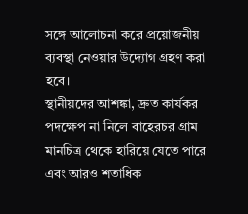সঙ্গে আলোচনা করে প্রয়োজনীয় ব্যবস্থা নেওয়ার উদ্যোগ গ্রহণ করা হবে।
স্থানীয়দের আশঙ্কা, দ্রুত কার্যকর পদক্ষেপ না নিলে বাহেরচর গ্রাম মানচিত্র থেকে হারিয়ে যেতে পারে এবং আরও শতাধিক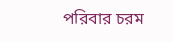পরিবার চরম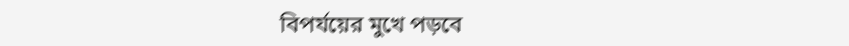বিপর্যয়ের মুখে পড়বে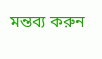মন্তব্য করুন